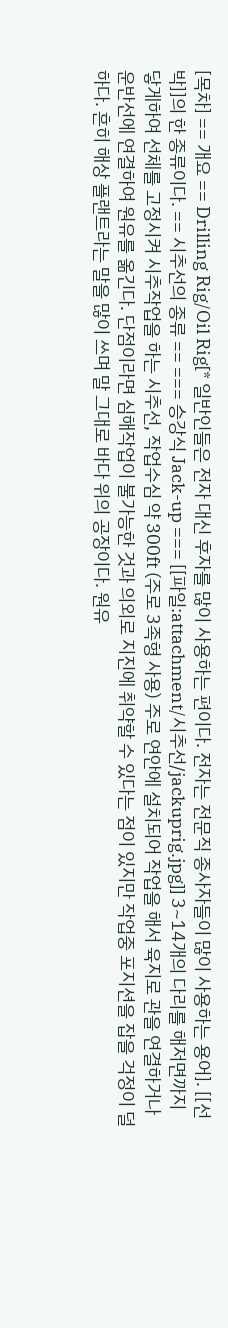[목차] == 개요 == Drilling Rig/Oil Rig[* 일반인들은 전자 대신 후자를 많이 사용하는 편이다. 전자는 전문직 종사자들이 많이 사용하는 용어]. [[선박]]의 한 종류이다. == 시추선의 종류 == === 승강식 Jack-up === [[파일:attachment/시추선/jackuprig.jpg]] 3~14개의 다리를 해저면까지 닿게하여 선체를 고정시켜 시추작업을 하는 시추선, 작업수심 약 300ft (주로 3족형 사용) 주로 연안에 설치되어 작업을 해서 육지로 관을 연결하거나 운반선에 연결하여 원유를 옮긴다. 단점이라면 심해작업이 불가능한 것과 의외로 지진에 취약할 수 있다는 점이 있지만 작업중 포지션을 잡을 걱정이 덜하다. 흔히 해상 플랜트라는 말을 많이 쓰며 말 그대로 바다 위의 공장이다. 원유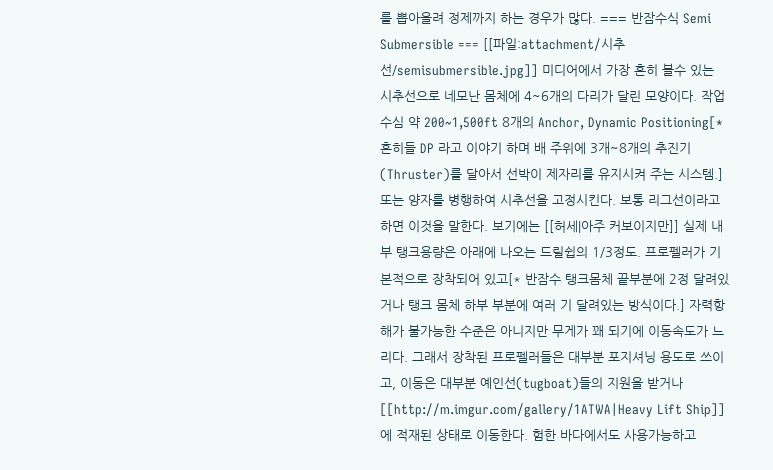를 뽑아올려 정제까지 하는 경우가 많다. === 반잠수식 Semi Submersible === [[파일:attachment/시추선/semisubmersible.jpg]] 미디어에서 가장 흔히 볼수 있는 시추선으로 네모난 몸체에 4~6개의 다리가 달린 모양이다. 작업수심 약 200~1,500ft 8개의 Anchor, Dynamic Positioning[* 흔히들 DP 라고 이야기 하며 배 주위에 3개~8개의 추진기(Thruster)를 달아서 선박이 제자리를 유지시켜 주는 시스템.] 또는 양자를 병행하여 시추선을 고정시킨다. 보통 리그선이라고 하면 이것을 말한다. 보기에는 [[허세|아주 커보이지만]] 실제 내부 탱크용량은 아래에 나오는 드릴쉽의 1/3정도. 프로펠러가 기본적으로 장착되어 있고[* 반잠수 탱크몸체 끝부분에 2정 달려있거나 탱크 몸체 하부 부분에 여러 기 달려있는 방식이다.] 자력항해가 불가능한 수준은 아니지만 무게가 꽤 되기에 이동속도가 느리다. 그래서 장착된 프로펠러들은 대부분 포지셔닝 용도로 쓰이고, 이동은 대부분 예인선(tugboat)들의 지원을 받거나 [[http://m.imgur.com/gallery/1ATWA|Heavy Lift Ship]]에 적재된 상태로 이동한다. 험한 바다에서도 사용가능하고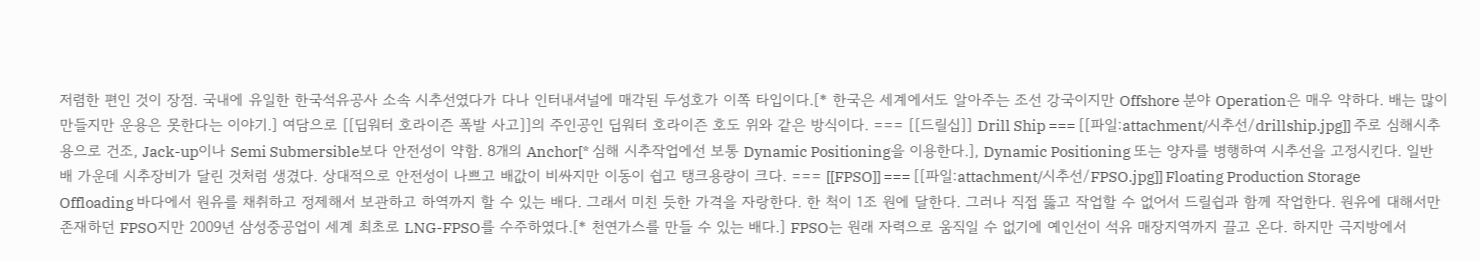저렴한 편인 것이 장점. 국내에 유일한 한국석유공사 소속 시추선였다가 다나 인터내셔널에 매각된 두성호가 이쪽 타입이다.[* 한국은 세계에서도 알아주는 조선 강국이지만 Offshore 분야 Operation은 매우 약하다. 배는 많이 만들지만 운용은 못한다는 이야기.] 여담으로 [[딥워터 호라이즌 폭발 사고]]의 주인공인 딥워터 호라이즌 호도 위와 같은 방식이다. === [[드릴십]] Drill Ship === [[파일:attachment/시추선/drillship.jpg]] 주로 심해시추용으로 건조, Jack-up이나 Semi Submersible보다 안전성이 약함. 8개의 Anchor[* 심해 시추작업에선 보통 Dynamic Positioning을 이용한다.], Dynamic Positioning 또는 양자를 병행하여 시추선을 고정시킨다. 일반 배 가운데 시추장비가 달린 것처럼 생겼다. 상대적으로 안전성이 나쁘고 배값이 비싸지만 이동이 쉽고 탱크용량이 크다. === [[FPSO]] === [[파일:attachment/시추선/FPSO.jpg]] Floating Production Storage Offloading 바다에서 원유를 채취하고 정제해서 보관하고 하역까지 할 수 있는 배다. 그래서 미친 듯한 가격을 자랑한다. 한 척이 1조 원에 달한다. 그러나 직접 뚫고 작업할 수 없어서 드릴쉽과 함께 작업한다. 원유에 대해서만 존재하던 FPSO지만 2009년 삼성중공업이 세계 최초로 LNG-FPSO를 수주하였다.[* 천연가스를 만들 수 있는 배다.] FPSO는 원래 자력으로 움직일 수 없기에 예인선이 석유 매장지역까지 끌고 온다. 하지만 극지방에서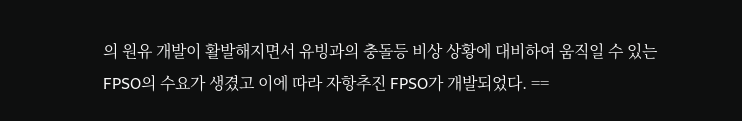의 원유 개발이 활발해지면서 유빙과의 충돌등 비상 상황에 대비하여 움직일 수 있는 FPSO의 수요가 생겼고 이에 따라 자항추진 FPSO가 개발되었다. ==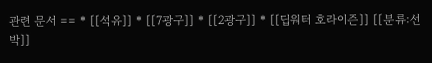관련 문서 == * [[석유]] * [[7광구]] * [[2광구]] * [[딥워터 호라이즌]] [[분류:선박]]